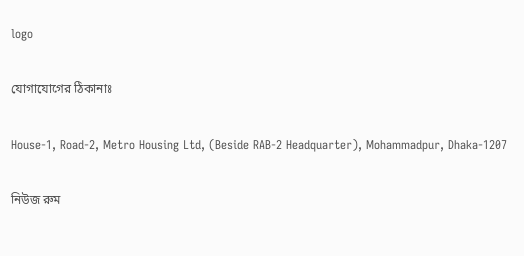logo

যোগাযোগের ঠিকানাঃ

House-1, Road-2, Metro Housing Ltd, (Beside RAB-2 Headquarter), Mohammadpur, Dhaka-1207

নিউজ রুম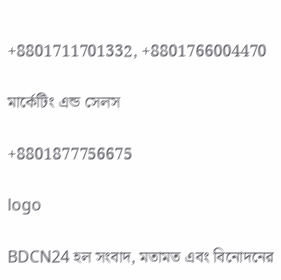+8801711701332, +8801766004470

মার্কেটিং এন্ড সেলস

+8801877756675

logo

BDCN24 হল সংবাদ, মতামত এবং বিনোদনের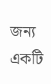জন্য একটি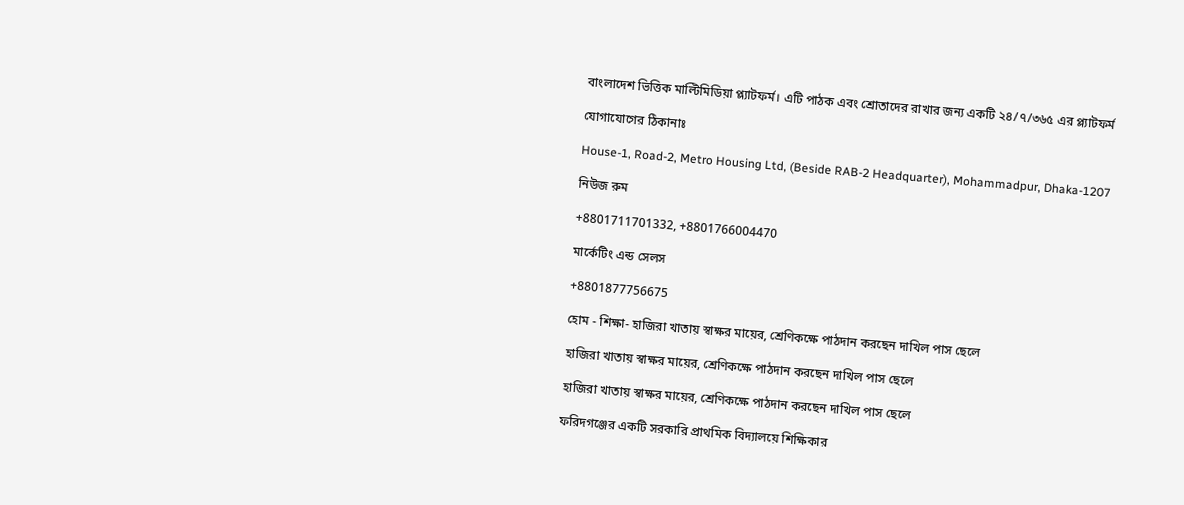বাংলাদেশ ভিত্তিক মাল্টিমিডিয়া প্ল্যাটফর্ম। এটি পাঠক এবং শ্রোতাদের রাখার জন্য একটি ২৪/৭/৩৬৫ এর প্ল্যাটফর্ম

যোগাযোগের ঠিকানাঃ

House-1, Road-2, Metro Housing Ltd, (Beside RAB-2 Headquarter), Mohammadpur, Dhaka-1207

নিউজ রুম

+8801711701332, +8801766004470

মার্কেটিং এন্ড সেলস

+8801877756675

হোম - শিক্ষা- হাজিরা খাতায় স্বাক্ষর মায়ের, শ্রেণিকক্ষে পাঠদান করছেন দাখিল পাস ছেলে

হাজিরা খাতায় স্বাক্ষর মায়ের, শ্রেণিকক্ষে পাঠদান করছেন দাখিল পাস ছেলে

হাজিরা খাতায় স্বাক্ষর মায়ের, শ্রেণিকক্ষে পাঠদান করছেন দাখিল পাস ছেলে

ফরিদগঞ্জের একটি সরকারি প্রাথমিক বিদ্যালয়ে শিক্ষিকার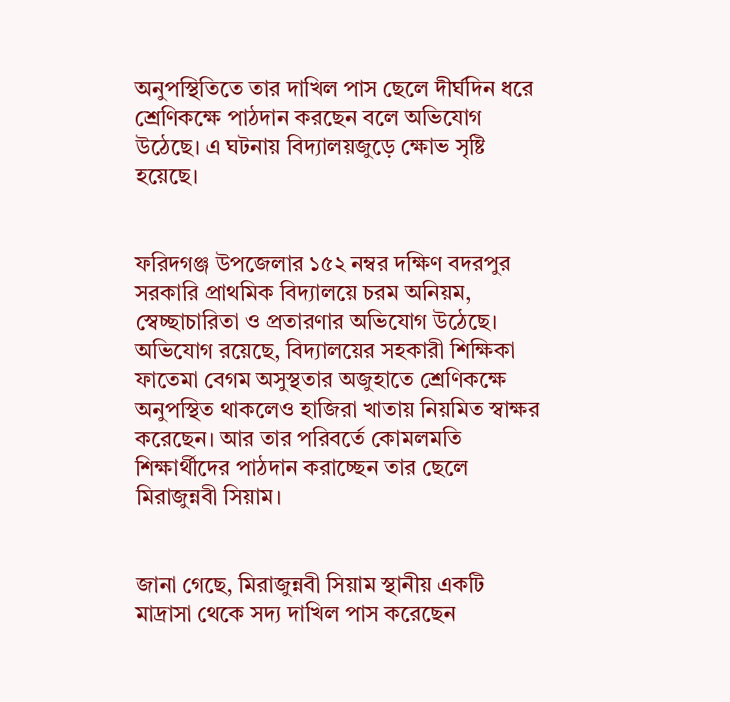অনুপস্থিতিতে তার দাখিল পাস ছেলে দীর্ঘদিন ধরে শ্রেণিকক্ষে পাঠদান করছেন বলে অভিযোগ উঠেছে। এ ঘটনায় বিদ্যালয়জুড়ে ক্ষোভ সৃষ্টি হয়েছে।


ফরিদগঞ্জ উপজেলার ১৫২ নম্বর দক্ষিণ বদরপুর সরকারি প্রাথমিক বিদ্যালয়ে চরম অনিয়ম, স্বেচ্ছাচারিতা ও প্রতারণার অভিযোগ উঠেছে। অভিযোগ রয়েছে, বিদ্যালয়ের সহকারী শিক্ষিকা ফাতেমা বেগম অসুস্থতার অজুহাতে শ্রেণিকক্ষে অনুপস্থিত থাকলেও হাজিরা খাতায় নিয়মিত স্বাক্ষর করেছেন। আর তার পরিবর্তে কোমলমতি শিক্ষার্থীদের পাঠদান করাচ্ছেন তার ছেলে মিরাজুন্নবী সিয়াম।


জানা গেছে, মিরাজুন্নবী সিয়াম স্থানীয় একটি মাদ্রাসা থেকে সদ্য দাখিল পাস করেছেন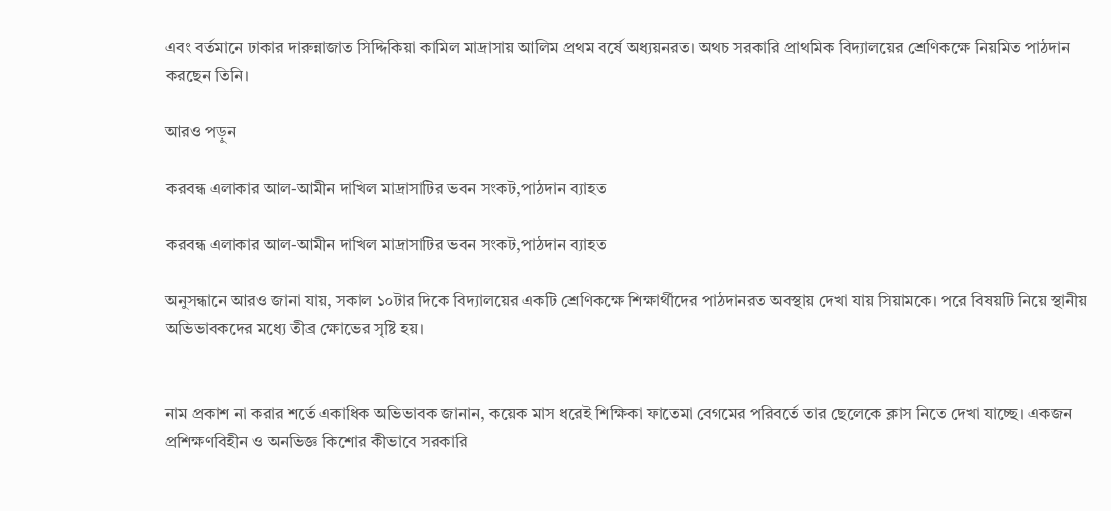এবং বর্তমানে ঢাকার দারুন্নাজাত সিদ্দিকিয়া কামিল মাদ্রাসায় আলিম প্রথম বর্ষে অধ্যয়নরত। অথচ সরকারি প্রাথমিক বিদ্যালয়ের শ্রেণিকক্ষে নিয়মিত পাঠদান করছেন তিনি।

আরও পড়ুন

করবন্ধ এলাকার আল-আমীন দাখিল মাদ্রাসাটির ভবন সংকট,পাঠদান ব্যাহত

করবন্ধ এলাকার আল-আমীন দাখিল মাদ্রাসাটির ভবন সংকট,পাঠদান ব্যাহত

অনুসন্ধানে আরও জানা যায়, সকাল ১০টার দিকে বিদ্যালয়ের একটি শ্রেণিকক্ষে শিক্ষার্থীদের পাঠদানরত অবস্থায় দেখা যায় সিয়ামকে। পরে বিষয়টি নিয়ে স্থানীয় অভিভাবকদের মধ্যে তীব্র ক্ষোভের সৃষ্টি হয়।


নাম প্রকাশ না করার শর্তে একাধিক অভিভাবক জানান, কয়েক মাস ধরেই শিক্ষিকা ফাতেমা বেগমের পরিবর্তে তার ছেলেকে ক্লাস নিতে দেখা যাচ্ছে। একজন প্রশিক্ষণবিহীন ও অনভিজ্ঞ কিশোর কীভাবে সরকারি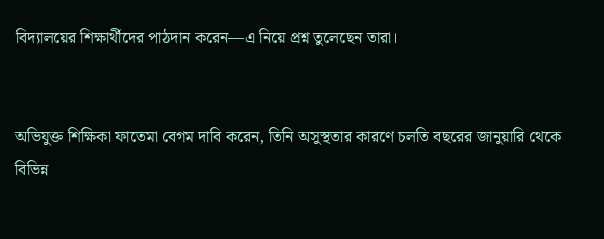বিদ্যালয়ের শিক্ষার্থীদের পাঠদান করেন—এ নিয়ে প্রশ্ন তুলেছেন তারা।


অভিযুক্ত শিক্ষিকা ফাতেমা বেগম দাবি করেন, তিনি অসুস্থতার কারণে চলতি বছরের জানুয়ারি থেকে বিভিন্ন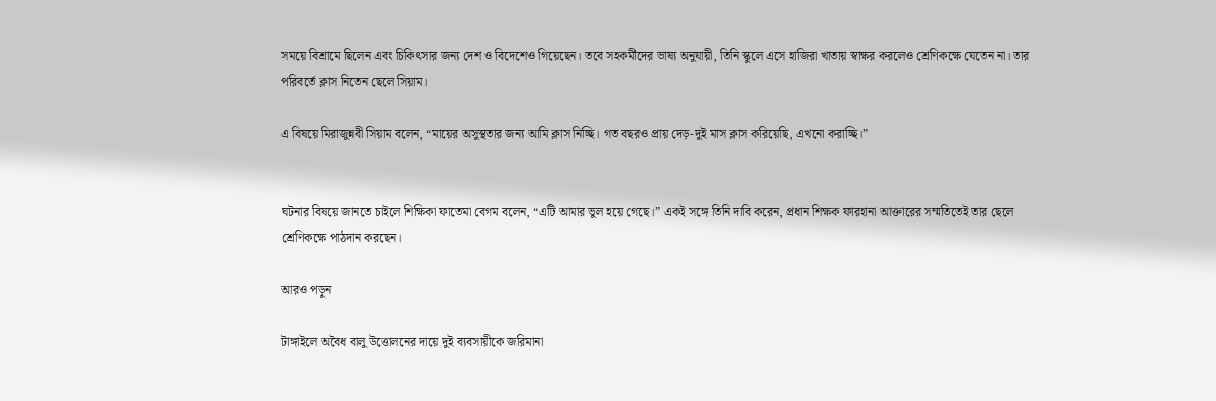সময়ে বিশ্রামে ছিলেন এবং চিকিৎসার জন্য দেশ ও বিদেশেও গিয়েছেন। তবে সহকর্মীদের ভাষ্য অনুযায়ী, তিনি স্কুলে এসে হাজিরা খাতায় স্বাক্ষর করলেও শ্রেণিকক্ষে যেতেন না। তার পরিবর্তে ক্লাস নিতেন ছেলে সিয়াম।

এ বিষয়ে মিরাজুন্নবী সিয়াম বলেন, “মায়ের অসুস্থতার জন্য আমি ক্লাস নিচ্ছি। গত বছরও প্রায় দেড়-দুই মাস ক্লাস করিয়েছি, এখনো করাচ্ছি।”


ঘটনার বিষয়ে জানতে চাইলে শিক্ষিকা ফাতেমা বেগম বলেন, “এটি আমার ভুল হয়ে গেছে।” একই সঙ্গে তিনি দাবি করেন, প্রধান শিক্ষক ফারহানা আক্তারের সম্মতিতেই তার ছেলে শ্রেণিকক্ষে পাঠদান করছেন।

আরও পড়ুন

টাঙ্গাইলে অবৈধ বালু উত্তোলনের দায়ে দুই ব্যবসায়ীকে জরিমানা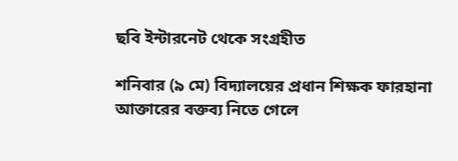ছবি ইন্টারনেট থেকে সংগ্রহীত

শনিবার (৯ মে) বিদ্যালয়ের প্রধান শিক্ষক ফারহানা আক্তারের বক্তব্য নিতে গেলে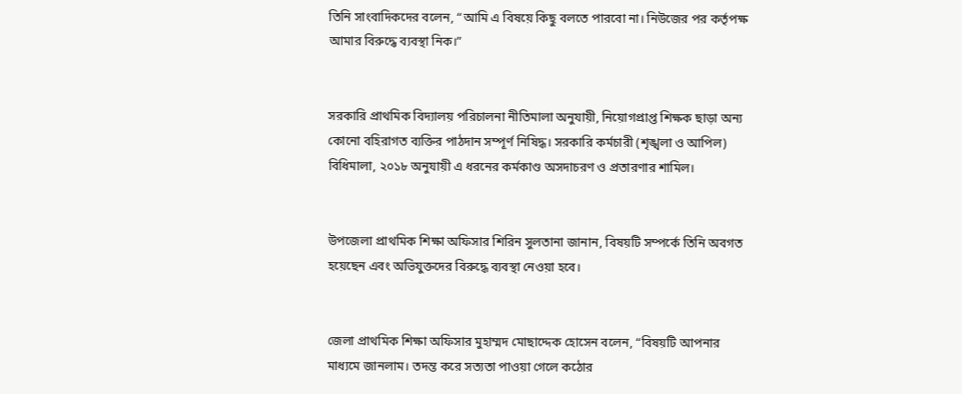তিনি সাংবাদিকদের বলেন, “আমি এ বিষয়ে কিছু বলতে পারবো না। নিউজের পর কর্তৃপক্ষ আমার বিরুদ্ধে ব্যবস্থা নিক।”


সরকারি প্রাথমিক বিদ্যালয় পরিচালনা নীতিমালা অনুযায়ী, নিয়োগপ্রাপ্ত শিক্ষক ছাড়া অন্য কোনো বহিরাগত ব্যক্তির পাঠদান সম্পূর্ণ নিষিদ্ধ। সরকারি কর্মচারী (শৃঙ্খলা ও আপিল) বিধিমালা, ২০১৮ অনুযায়ী এ ধরনের কর্মকাণ্ড অসদাচরণ ও প্রতারণার শামিল।


উপজেলা প্রাথমিক শিক্ষা অফিসার শিরিন সুলতানা জানান, বিষয়টি সম্পর্কে তিনি অবগত হয়েছেন এবং অভিযুক্তদের বিরুদ্ধে ব্যবস্থা নেওয়া হবে।


জেলা প্রাথমিক শিক্ষা অফিসার মুহাম্মদ মোছাদ্দেক হোসেন বলেন, “বিষয়টি আপনার মাধ্যমে জানলাম। তদন্ত করে সত্যতা পাওয়া গেলে কঠোর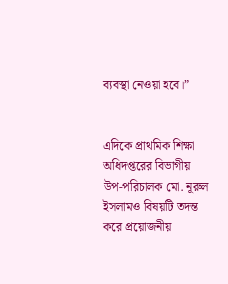ব্যবস্থা নেওয়া হবে।”


এদিকে প্রাথমিক শিক্ষা অধিদপ্তরের বিভাগীয় উপ-পরিচালক মো. নূরুল ইসলামও বিষয়টি তদন্ত করে প্রয়োজনীয়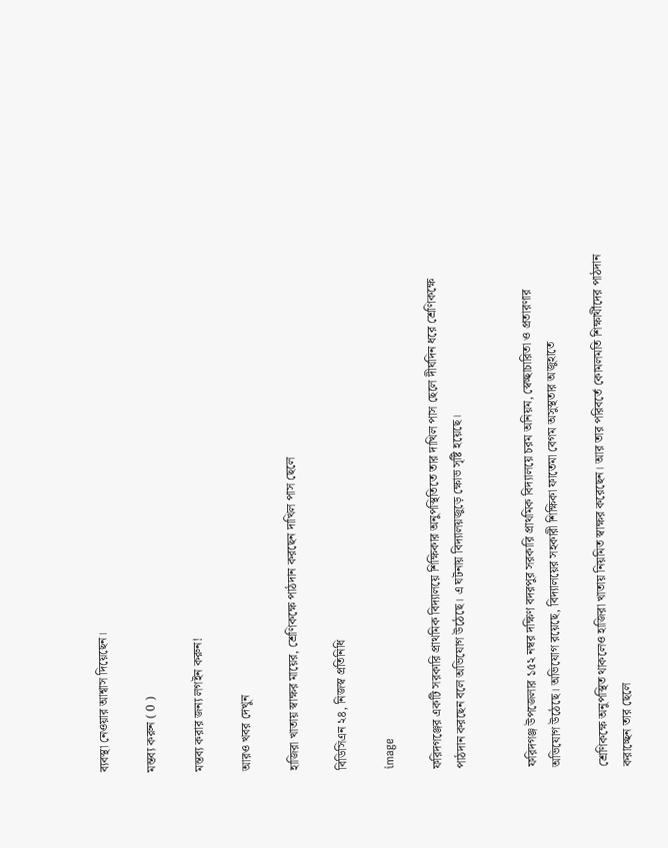ব্যবস্থা নেওয়ার আশ্বাস দিয়েছেন।

মন্তব্য করুন ( 0 )

মন্তব্য করার জন্য লগইন করুন!

আরও খবর দেখুন

হাজিরা খাতায় স্বাক্ষর মায়ের, শ্রেণিকক্ষে পাঠদান করছেন দাখিল পাস ছেলে

বিডিসিএন ২৪, নিজস্ব প্রতিনিধি

image

ফরিদগঞ্জের একটি সরকারি প্রাথমিক বিদ্যালয়ে শিক্ষিকার অনুপস্থিতিতে তার দাখিল পাস ছেলে দীর্ঘদিন ধরে শ্রেণিকক্ষে পাঠদান করছেন বলে অভিযোগ উঠেছে। এ ঘটনায় বিদ্যালয়জুড়ে ক্ষোভ সৃষ্টি হয়েছে।


ফরিদগঞ্জ উপজেলার ১৫২ নম্বর দক্ষিণ বদরপুর সরকারি প্রাথমিক বিদ্যালয়ে চরম অনিয়ম, স্বেচ্ছাচারিতা ও প্রতারণার অভিযোগ উঠেছে। অভিযোগ রয়েছে, বিদ্যালয়ের সহকারী শিক্ষিকা ফাতেমা বেগম অসুস্থতার অজুহাতে

শ্রেণিকক্ষে অনুপস্থিত থাকলেও হাজিরা খাতায় নিয়মিত স্বাক্ষর করেছেন। আর তার পরিবর্তে কোমলমতি শিক্ষার্থীদের পাঠদান করাচ্ছেন তার ছেলে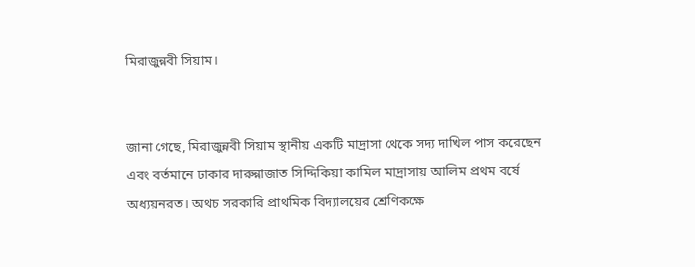মিরাজুন্নবী সিয়াম।


জানা গেছে, মিরাজুন্নবী সিয়াম স্থানীয় একটি মাদ্রাসা থেকে সদ্য দাখিল পাস করেছেন এবং বর্তমানে ঢাকার দারুন্নাজাত সিদ্দিকিয়া কামিল মাদ্রাসায় আলিম প্রথম বর্ষে অধ্যয়নরত। অথচ সরকারি প্রাথমিক বিদ্যালয়ের শ্রেণিকক্ষে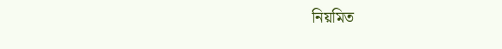নিয়মিত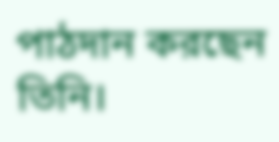পাঠদান করছেন তিনি।